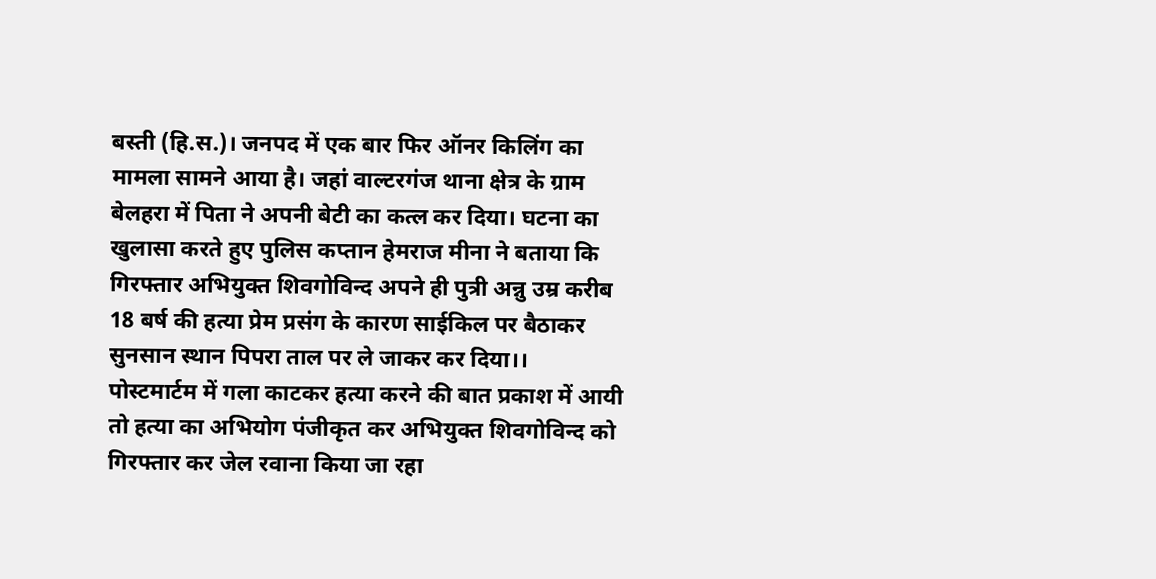बस्ती (हि.स.)। जनपद में एक बार फिर ऑनर किलिंग का मामला सामने आया है। जहां वाल्टरगंज थाना क्षेत्र के ग्राम बेलहरा में पिता ने अपनी बेटी का कत्ल कर दिया। घटना का खुलासा करते हुए पुलिस कप्तान हेमराज मीना ने बताया कि गिरफ्तार अभियुक्त शिवगोविन्द अपने ही पुत्री अन्नु उम्र करीब 18 बर्ष की हत्या प्रेम प्रसंग के कारण साईकिल पर बैठाकर सुनसान स्थान पिपरा ताल पर ले जाकर कर दिया।।
पोस्टमार्टम में गला काटकर हत्या करने की बात प्रकाश में आयी तो हत्या का अभियोग पंजीकृत कर अभियुक्त शिवगोविन्द को गिरफ्तार कर जेल रवाना किया जा रहा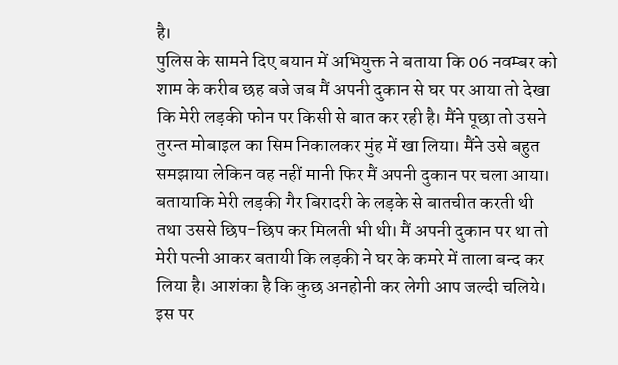है।
पुलिस के सामने दिए बयान में अभियुक्त ने बताया कि 06 नवम्बर को शाम के करीब छह बजे जब मैं अपनी दुकान से घर पर आया तो देखा कि मेरी लड़की फोन पर किसी से बात कर रही है। मैंने पूछा तो उसने तुरन्त मोबाइल का सिम निकालकर मुंह में खा लिया। मैंने उसे बहुत समझाया लेकिन वह नहीं मानी फिर मैं अपनी दुकान पर चला आया।
बतायाकि मेरी लड़की गैर बिरादरी के लड़के से बातचीत करती थी तथा उससे छिप-छिप कर मिलती भी थी। मैं अपनी दुकान पर था तो मेरी पत्नी आकर बतायी कि लड़की ने घर के कमरे में ताला बन्द कर लिया है। आशंका है कि कुछ अनहोनी कर लेगी आप जल्दी चलिये। इस पर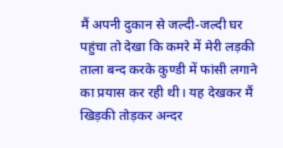मैं अपनी दुकान से जल्दी-जल्दी घर पहुंचा तो देखा कि कमरे में मेरी लड़की ताला बन्द करके कुण्डी में फांसी लगाने का प्रयास कर रही थी। यह देखकर मैं खिड़की तोड़कर अन्दर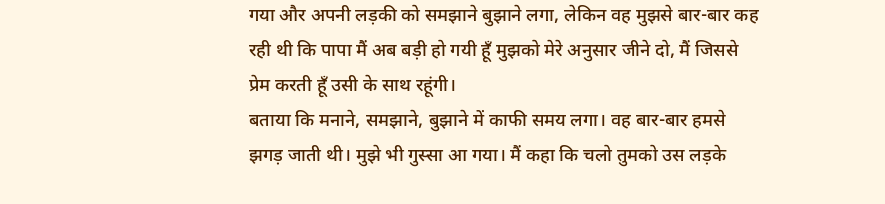गया और अपनी लड़की को समझाने बुझाने लगा, लेकिन वह मुझसे बार-बार कह रही थी कि पापा मैं अब बड़ी हो गयी हूँ मुझको मेरे अनुसार जीने दो, मैं जिससे प्रेम करती हूँ उसी के साथ रहूंगी।
बताया कि मनाने, समझाने, बुझाने में काफी समय लगा। वह बार-बार हमसे झगड़ जाती थी। मुझे भी गुस्सा आ गया। मैं कहा कि चलो तुमको उस लड़के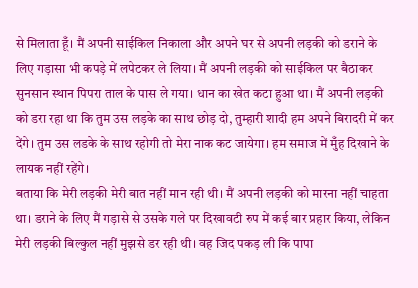से मिलाता हूँ। मैं अपनी साईकिल निकाला और अपने घर से अपनी लड़की को डराने के लिए गड़ासा भी कपड़े में लपेटकर ले लिया। मैं अपनी लड़की को साईकिल पर बैठाकर सुनसान स्थान पिपरा ताल के पास ले गया। धान का खेत कटा हुआ था। मैं अपनी लड़की को डरा रहा था कि तुम उस लड़के का साथ छोड़ दो, तुम्हारी शादी हम अपने बिरादरी में कर देंगे। तुम उस लडके के साथ रहोगी तो मेरा नाक कट जायेगा। हम समाज में मुँह दिखाने के लायक नहीं रहेंगे।
बताया कि मेरी लड़की मेरी बात नहीं मान रही थी। मैं अपनी लड़की को मारना नहीं चाहता था। डराने के लिए मैं गड़ासे से उसके गले पर दिखावटी रुप में कई बार प्रहार किया, लेकिन मेरी लड़की बिल्कुल नहीं मुझसे डर रही थी। वह जिद पकड़ ली कि पापा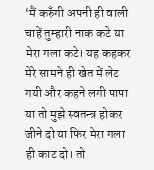‘मैं करुँगी अपनी ही वाली चाहें तुम्हारी नाक कटे या मेरा गला कटे। यह कहकर मेरे सामने ही खेत में लेट गयी और कहने लगी पापा या तो मुझे स्वतन्त्र होकर जीने दो या फिर मेरा गला ही काट दो। तो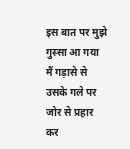इस बात पर मुझे गुस्सा आ गया मैं गड़ासे से उसके गले पर जोर से प्रहार कर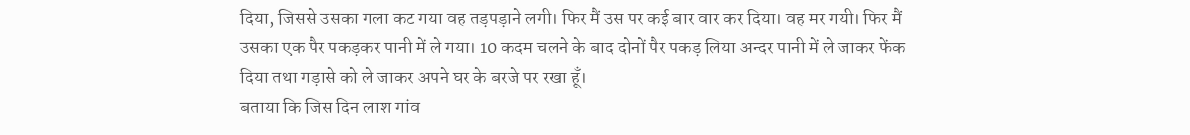दिया, जिससे उसका गला कट गया वह तड़पड़ाने लगी। फिर मैं उस पर कई बार वार कर दिया। वह मर गयी। फिर मैं उसका एक पैर पकड़कर पानी में ले गया। 10 कदम चलने के बाद दोनों पैर पकड़ लिया अन्दर पानी में ले जाकर फेंक दिया तथा गड़ासे को ले जाकर अपने घर के बरजे पर रखा हूँ।
बताया कि जिस दिन लाश गांव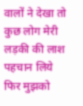वालों ने देखा तो कुछ लोग मेरी लड़की की लाश पहचान लिये फिर मुझको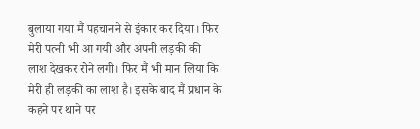बुलाया गया मैं पहचानने से इंकार कर दिया। फिर मेरी पत्नी भी आ गयी और अपनी लड़की की लाश देखकर रोने लगी। फिर मैं भी मान लिया कि मेरी ही लड़की का लाश है। इसके बाद मैं प्रधान के कहने पर थाने पर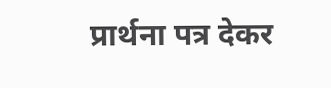प्रार्थना पत्र देकर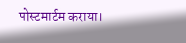पोस्टमार्टम कराया।